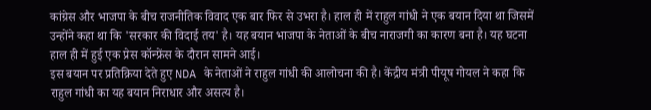कांग्रेस और भाजपा के बीच राजनीतिक विवाद एक बार फिर से उभरा है। हाल ही में राहुल गांधी ने एक बयान दिया था जिसमें उन्होंने कहा था कि 'सरकार की विदाई तय' है। यह बयान भाजपा के नेताओं के बीच नाराजगी का कारण बना है। यह घटना हाल ही में हुई एक प्रेस कॉन्फ्रेंस के दौरान सामने आई।
इस बयान पर प्रतिक्रिया देते हुए NDA के नेताओं ने राहुल गांधी की आलोचना की है। केंद्रीय मंत्री पीयूष गोयल ने कहा कि राहुल गांधी का यह बयान निराधार और असत्य है।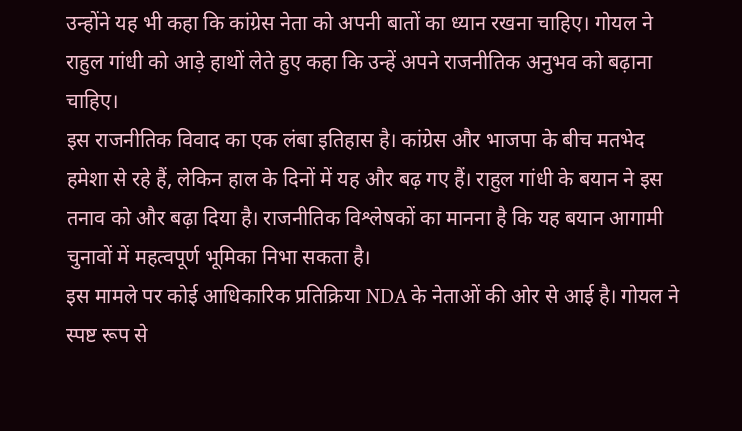उन्होंने यह भी कहा कि कांग्रेस नेता को अपनी बातों का ध्यान रखना चाहिए। गोयल ने राहुल गांधी को आड़े हाथों लेते हुए कहा कि उन्हें अपने राजनीतिक अनुभव को बढ़ाना चाहिए।
इस राजनीतिक विवाद का एक लंबा इतिहास है। कांग्रेस और भाजपा के बीच मतभेद हमेशा से रहे हैं, लेकिन हाल के दिनों में यह और बढ़ गए हैं। राहुल गांधी के बयान ने इस तनाव को और बढ़ा दिया है। राजनीतिक विश्लेषकों का मानना है कि यह बयान आगामी चुनावों में महत्वपूर्ण भूमिका निभा सकता है।
इस मामले पर कोई आधिकारिक प्रतिक्रिया NDA के नेताओं की ओर से आई है। गोयल ने स्पष्ट रूप से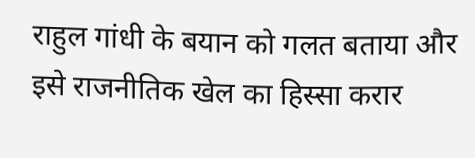राहुल गांधी के बयान को गलत बताया और इसे राजनीतिक खेल का हिस्सा करार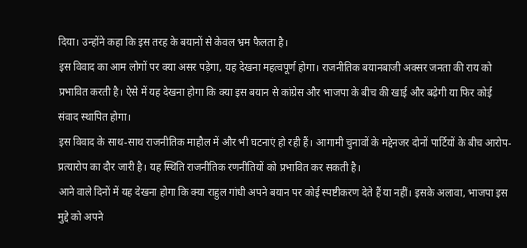दिया। उन्होंने कहा कि इस तरह के बयानों से केवल भ्रम फैलता है।
इस विवाद का आम लोगों पर क्या असर पड़ेगा, यह देखना महत्वपूर्ण होगा। राजनीतिक बयानबाजी अक्सर जनता की राय को प्रभावित करती है। ऐसे में यह देखना होगा कि क्या इस बयान से कांग्रेस और भाजपा के बीच की खाई और बढ़ेगी या फिर कोई संवाद स्थापित होगा।
इस विवाद के साथ-साथ राजनीतिक माहौल में और भी घटनाएं हो रही हैं। आगामी चुनावों के मद्देनजर दोनों पार्टियों के बीच आरोप-प्रत्यारोप का दौर जारी है। यह स्थिति राजनीतिक रणनीतियों को प्रभावित कर सकती है।
आने वाले दिनों में यह देखना होगा कि क्या राहुल गांधी अपने बयान पर कोई स्पष्टीकरण देते हैं या नहीं। इसके अलावा, भाजपा इस मुद्दे को अपने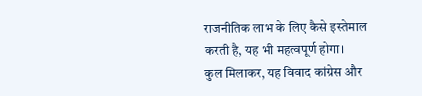राजनीतिक लाभ के लिए कैसे इस्तेमाल करती है, यह भी महत्वपूर्ण होगा।
कुल मिलाकर, यह विवाद कांग्रेस और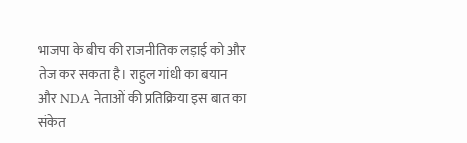भाजपा के बीच की राजनीतिक लड़ाई को और तेज कर सकता है। राहुल गांधी का बयान और NDA नेताओं की प्रतिक्रिया इस बात का संकेत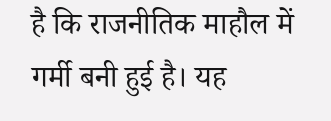है कि राजनीतिक माहौल में गर्मी बनी हुई है। यह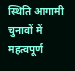स्थिति आगामी चुनावों में महत्वपूर्ण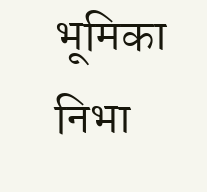भूमिका निभा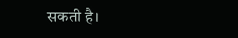सकती है।